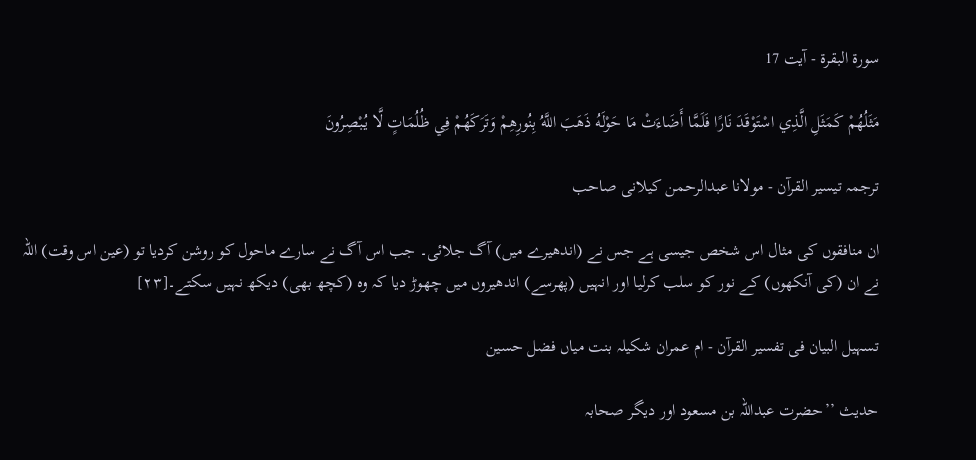سورة البقرة - آیت 17

مَثَلُهُمْ كَمَثَلِ الَّذِي اسْتَوْقَدَ نَارًا فَلَمَّا أَضَاءَتْ مَا حَوْلَهُ ذَهَبَ اللَّهُ بِنُورِهِمْ وَتَرَكَهُمْ فِي ظُلُمَاتٍ لَّا يُبْصِرُونَ

ترجمہ تیسیر القرآن - مولانا عبدالرحمن کیلانی صاحب

ان منافقوں کی مثال اس شخص جیسی ہے جس نے (اندھیرے میں) آگ جلائی۔ جب اس آگ نے سارے ماحول کو روشن کردیا تو (عین اس وقت) اللہ نے ان (کی آنکھوں) کے نور کو سلب کرلیا اور انہیں (پھرسے) اندھیروں میں چھوڑ دیا کہ وہ (کچھ بھی) دیکھ نہیں سکتے۔[٢٣]

تسہیل البیان فی تفسیر القرآن - ام عمران شکیلہ بنت میاں فضل حسین

حدیث ’’حضرت عبداللہ بن مسعود اور دیگر صحابہ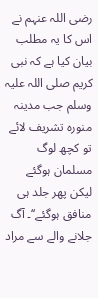رضی اللہ عنہم نے اس کا یہ مطلب بیان کیا ہے كہ نبی كریم صلی اللہ علیہ وسلم جب مدینہ منورہ تشریف لائے تو کچھ لوگ مسلمان ہوگئے لیکن پھر جلد ہی منافق ہوگئے‘‘۔ آگ جلانے والے سے مراد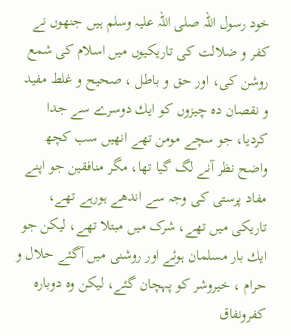خود رسول اللہ صلی اللہ علیہ وسلم ہیں جنھوں نے کفر و ضلالت کی تاریکیوں میں اسلام کی شمع روشن کی، اور حق و باطل ، صحیح و غلط مفید و نقصان دہ چیزوں کو ایك دوسرے سے جدا کردیا، جو سچے مومن تھے انھیں سب کچھ واضح نظر آنے لگ گیا تھا، مگر منافقین جو اپنے مفاد پرستی کی وجہ سے اندھے ہورہے تھے، تاریکی میں تھے، شرک میں مبتلا تھے، لیكن جو ایك بار مسلمان ہوئے اور روشنی میں آگئے حلال و حرام ، خیروشر کو پہچان گئے، لیکن وہ دوبارہ کفرونفاق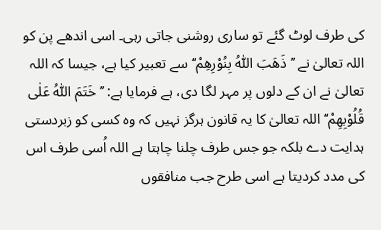کی طرف لوٹ گئے تو ساری روشنی جاتی رہی۔ اسی اندھے پن کو اللہ تعالیٰ نے ’’ ذَهَبَ اللّٰهُ بِنُوْرِهِمْ‘‘ سے تعبیر کیا ہے، جیسا کہ اللہ تعالیٰ نے ان كے دلوں پر مہر لگا دی، ہے فرمایا ہے: ’’ خَتَمَ اللّٰهُ عَلٰى قُلُوْبِهِمْ‘‘ اللہ تعالیٰ کا یہ قانون ہرگز نہیں کہ وہ کسی کو زبردستی ہدایت دے بلکہ جو جس طرف چلنا چاہتا ہے اللہ اُسی طرف اس کی مدد کردیتا ہے اسی طرح جب منافقوں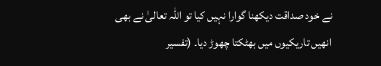نے خود صداقت دیکھنا گوارا نہیں کیا تو اللہ تعالیٰ نے بھی انھیں تاریکیوں میں بھٹکتا چھوڑ دیا۔ (تفسیر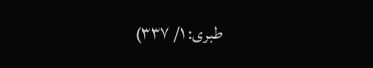طبری: ۱/ ۳۳۷)